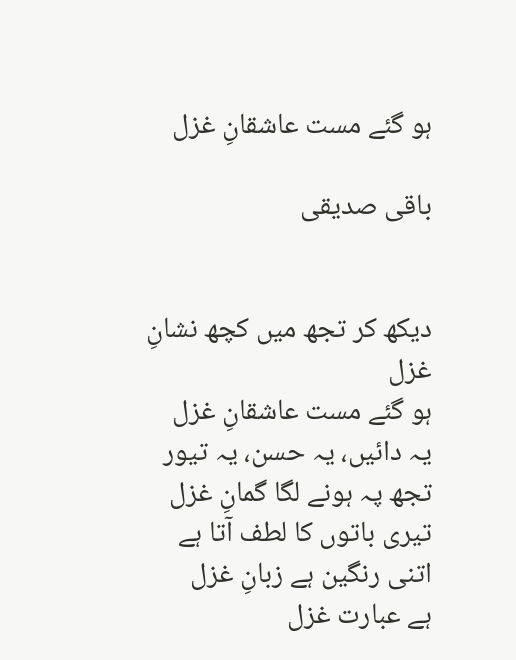ہو گئے مست عاشقانِ غزل

باقی صدیقی


دیکھ کر تجھ میں کچھ نشانِ غزل
ہو گئے مست عاشقانِ غزل
یہ دائیں، یہ حسن، یہ تیور
تجھ پہ ہونے لگا گمانِ غزل
تیری باتوں کا لطف آتا ہے
اتنی رنگین ہے زبانِ غزل
ہے عبارت غزل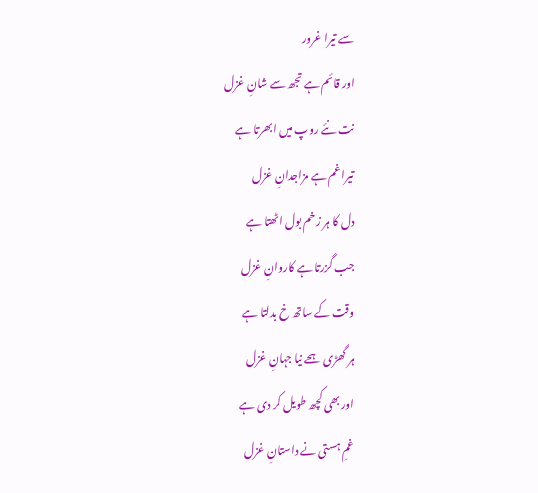سے تیرا غرور
اور قائم ہے تجھ سے شانِ غزل
نت نئے روپ میں ابھرتا ہے
تیرا غم ہے مزاجدانِ غزل
دل کا ہر زخم بول اٹھتا ہے
جب گزرتا ہے کاروانِ غزل
وقت کے ساتھ خ بدلتا ہے
ہر گھڑی ہحے نیا جہانِ غزل
اور بھی کچھ طویل کر دی ہے
غمِ ہستی نے داستانِ غزل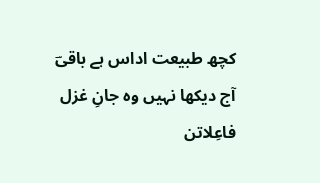کچھ طبیعت اداس ہے باقیؔ
آج دیکھا نہیں وہ جانِ غزل
فاعِلاتن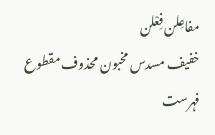مفاعِلن فِعْلن
خفیف مسدس مخبون محذوف مقطوع
فہرست